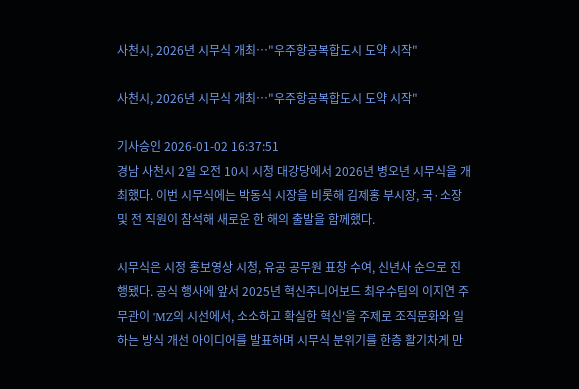사천시, 2026년 시무식 개최…"우주항공복합도시 도약 시작"

사천시, 2026년 시무식 개최…"우주항공복합도시 도약 시작"

기사승인 2026-01-02 16:37:51
경남 사천시 2일 오전 10시 시청 대강당에서 2026년 병오년 시무식을 개최했다. 이번 시무식에는 박동식 시장을 비롯해 김제홍 부시장, 국·소장 및 전 직원이 참석해 새로운 한 해의 출발을 함께했다.

시무식은 시정 홍보영상 시청, 유공 공무원 표창 수여, 신년사 순으로 진행됐다. 공식 행사에 앞서 2025년 혁신주니어보드 최우수팀의 이지연 주무관이 'MZ의 시선에서, 소소하고 확실한 혁신'을 주제로 조직문화와 일하는 방식 개선 아이디어를 발표하며 시무식 분위기를 한층 활기차게 만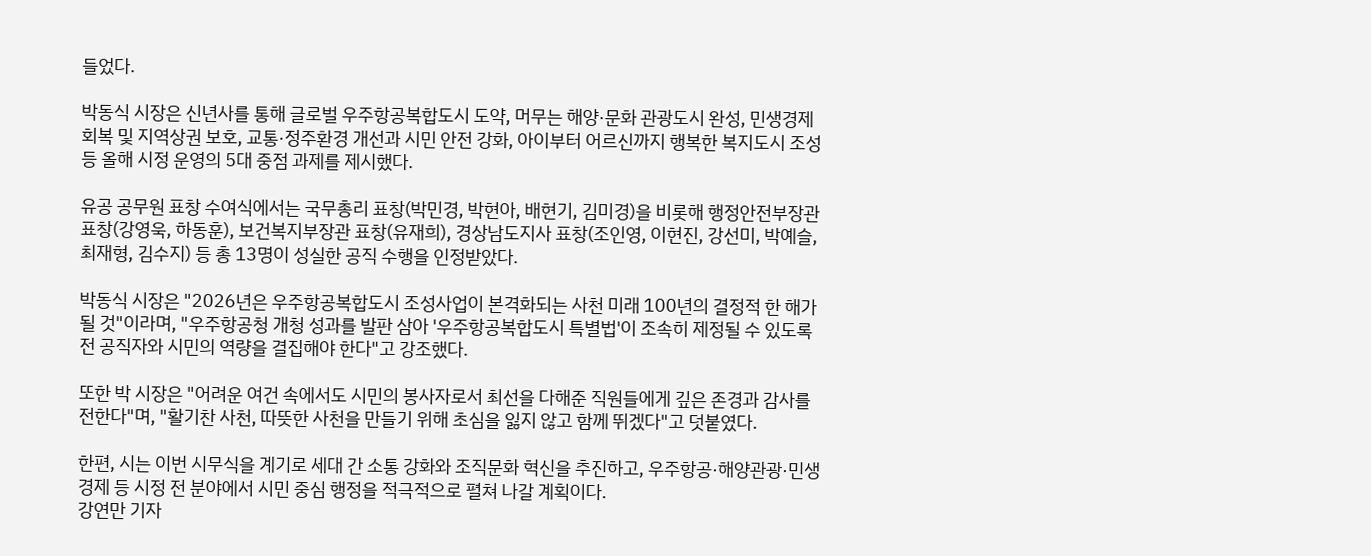들었다.

박동식 시장은 신년사를 통해 글로벌 우주항공복합도시 도약, 머무는 해양·문화 관광도시 완성, 민생경제 회복 및 지역상권 보호, 교통·정주환경 개선과 시민 안전 강화, 아이부터 어르신까지 행복한 복지도시 조성 등 올해 시정 운영의 5대 중점 과제를 제시했다.

유공 공무원 표창 수여식에서는 국무총리 표창(박민경, 박현아, 배현기, 김미경)을 비롯해 행정안전부장관 표창(강영욱, 하동훈), 보건복지부장관 표창(유재희), 경상남도지사 표창(조인영, 이현진, 강선미, 박예슬, 최재형, 김수지) 등 총 13명이 성실한 공직 수행을 인정받았다.

박동식 시장은 "2026년은 우주항공복합도시 조성사업이 본격화되는 사천 미래 100년의 결정적 한 해가 될 것"이라며, "우주항공청 개청 성과를 발판 삼아 '우주항공복합도시 특별법'이 조속히 제정될 수 있도록 전 공직자와 시민의 역량을 결집해야 한다"고 강조했다.

또한 박 시장은 "어려운 여건 속에서도 시민의 봉사자로서 최선을 다해준 직원들에게 깊은 존경과 감사를 전한다"며, "활기찬 사천, 따뜻한 사천을 만들기 위해 초심을 잃지 않고 함께 뛰겠다"고 덧붙였다.

한편, 시는 이번 시무식을 계기로 세대 간 소통 강화와 조직문화 혁신을 추진하고, 우주항공·해양관광·민생경제 등 시정 전 분야에서 시민 중심 행정을 적극적으로 펼쳐 나갈 계획이다.
강연만 기자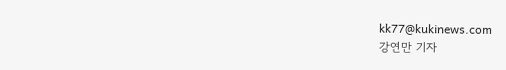kk77@kukinews.com
강연만 기자